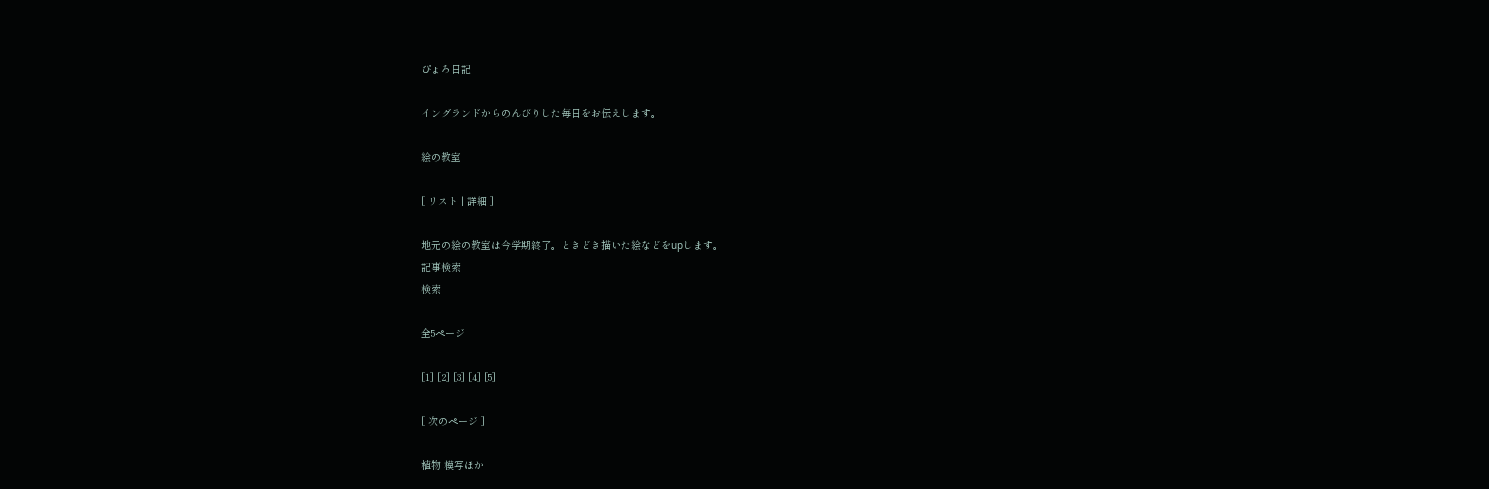ぴょろ日記

イングランドからのんびりした毎日をお伝えします。

絵の教室

[ リスト | 詳細 ]

地元の絵の教室は今学期終了。ときどき描いた絵などをupします。
記事検索
検索

全5ページ

[1] [2] [3] [4] [5]

[ 次のページ ]

植物 模写ほか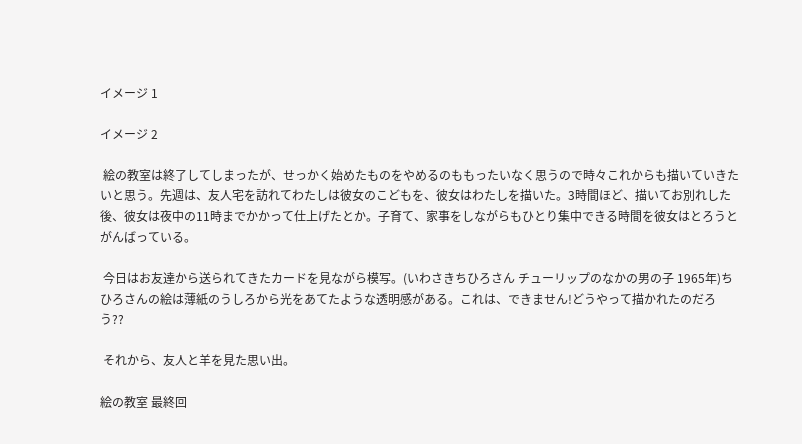イメージ 1

イメージ 2

 絵の教室は終了してしまったが、せっかく始めたものをやめるのももったいなく思うので時々これからも描いていきたいと思う。先週は、友人宅を訪れてわたしは彼女のこどもを、彼女はわたしを描いた。3時間ほど、描いてお別れした後、彼女は夜中の11時までかかって仕上げたとか。子育て、家事をしながらもひとり集中できる時間を彼女はとろうとがんばっている。

 今日はお友達から送られてきたカードを見ながら模写。(いわさきちひろさん チューリップのなかの男の子 1965年)ちひろさんの絵は薄紙のうしろから光をあてたような透明感がある。これは、できません!どうやって描かれたのだろう??

 それから、友人と羊を見た思い出。

絵の教室 最終回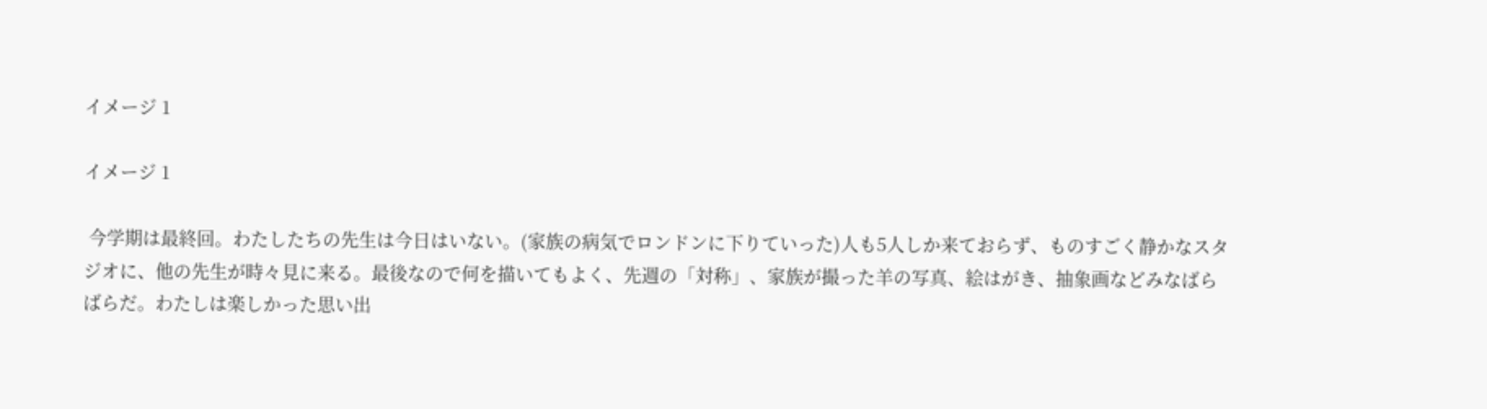イメージ 1

イメージ 1

 今学期は最終回。わたしたちの先生は今日はいない。(家族の病気でロンドンに下りていった)人も5人しか来ておらず、ものすごく静かなスタジオに、他の先生が時々見に来る。最後なので何を描いてもよく、先週の「対称」、家族が撮った羊の写真、絵はがき、抽象画などみなばらばらだ。わたしは楽しかった思い出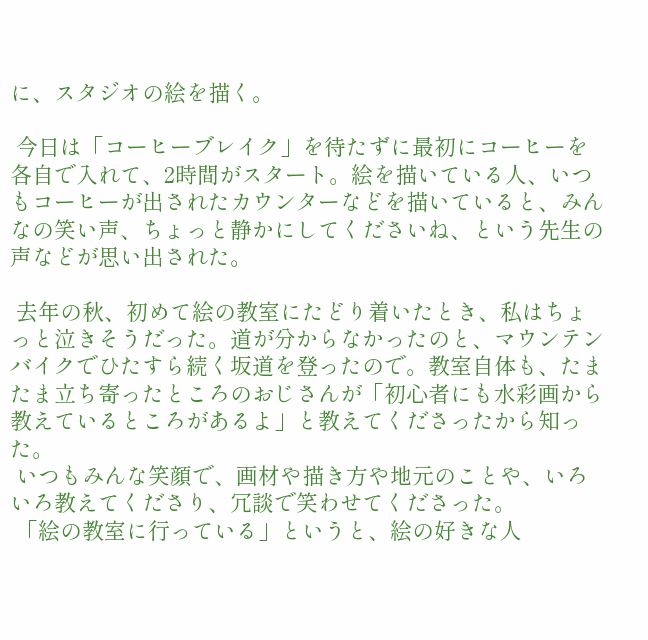に、スタジオの絵を描く。

 今日は「コーヒーブレイク」を待たずに最初にコーヒーを各自で入れて、2時間がスタート。絵を描いている人、いつもコーヒーが出されたカウンターなどを描いていると、みんなの笑い声、ちょっと静かにしてくださいね、という先生の声などが思い出された。

 去年の秋、初めて絵の教室にたどり着いたとき、私はちょっと泣きそうだった。道が分からなかったのと、マウンテンバイクでひたすら続く坂道を登ったので。教室自体も、たまたま立ち寄ったところのおじさんが「初心者にも水彩画から教えているところがあるよ」と教えてくださったから知った。
 いつもみんな笑顔で、画材や描き方や地元のことや、いろいろ教えてくださり、冗談で笑わせてくださった。
 「絵の教室に行っている」というと、絵の好きな人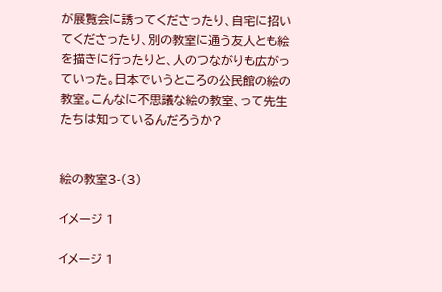が展覧会に誘ってくださったり、自宅に招いてくださったり、別の教室に通う友人とも絵を描きに行ったりと、人のつながりも広がっていった。日本でいうところの公民館の絵の教室。こんなに不思議な絵の教室、って先生たちは知っているんだろうか?


絵の教室3-(3)

イメージ 1

イメージ 1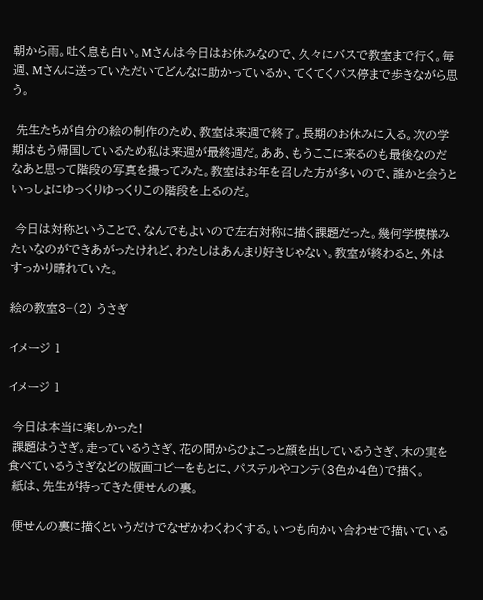朝から雨。吐く息も白い。Mさんは今日はお休みなので、久々にバスで教室まで行く。毎週、Mさんに送っていただいてどんなに助かっているか、てくてくバス停まで歩きながら思う。

 先生たちが自分の絵の制作のため、教室は来週で終了。長期のお休みに入る。次の学期はもう帰国しているため私は来週が最終週だ。ああ、もうここに来るのも最後なのだなあと思って階段の写真を撮ってみた。教室はお年を召した方が多いので、誰かと会うといっしょにゆっくりゆっくりこの階段を上るのだ。

 今日は対称ということで、なんでもよいので左右対称に描く課題だった。幾何学模様みたいなのができあがったけれど、わたしはあんまり好きじゃない。教室が終わると、外はすっかり晴れていた。

絵の教室3−(2) うさぎ

イメージ 1

イメージ 1

 今日は本当に楽しかった!
 課題はうさぎ。走っているうさぎ、花の間からひょこっと顔を出しているうさぎ、木の実を食べているうさぎなどの版画コピーをもとに、パステルやコンテ(3色か4色)で描く。
 紙は、先生が持ってきた便せんの裏。

 便せんの裏に描くというだけでなぜかわくわくする。いつも向かい合わせで描いている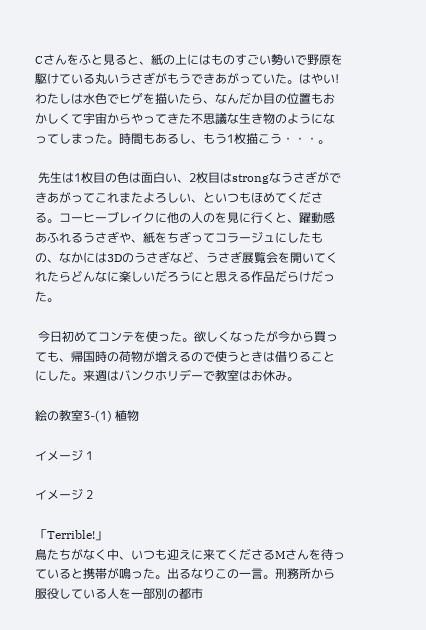Cさんをふと見ると、紙の上にはものすごい勢いで野原を駆けている丸いうさぎがもうできあがっていた。はやい!わたしは水色でヒゲを描いたら、なんだか目の位置もおかしくて宇宙からやってきた不思議な生き物のようになってしまった。時間もあるし、もう1枚描こう・・・。

 先生は1枚目の色は面白い、2枚目はstrongなうさぎができあがってこれまたよろしい、といつもほめてくださる。コーヒーブレイクに他の人のを見に行くと、躍動感あふれるうさぎや、紙をちぎってコラージュにしたもの、なかには3Dのうさぎなど、うさぎ展覧会を開いてくれたらどんなに楽しいだろうにと思える作品だらけだった。

 今日初めてコンテを使った。欲しくなったが今から買っても、帰国時の荷物が増えるので使うときは借りることにした。来週はバンクホリデーで教室はお休み。

絵の教室3-(1) 植物

イメージ 1

イメージ 2

「Terrible!」
鳥たちがなく中、いつも迎えに来てくださるMさんを待っていると携帯が鳴った。出るなりこの一言。刑務所から服役している人を一部別の都市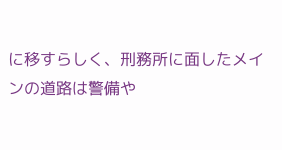に移すらしく、刑務所に面したメインの道路は警備や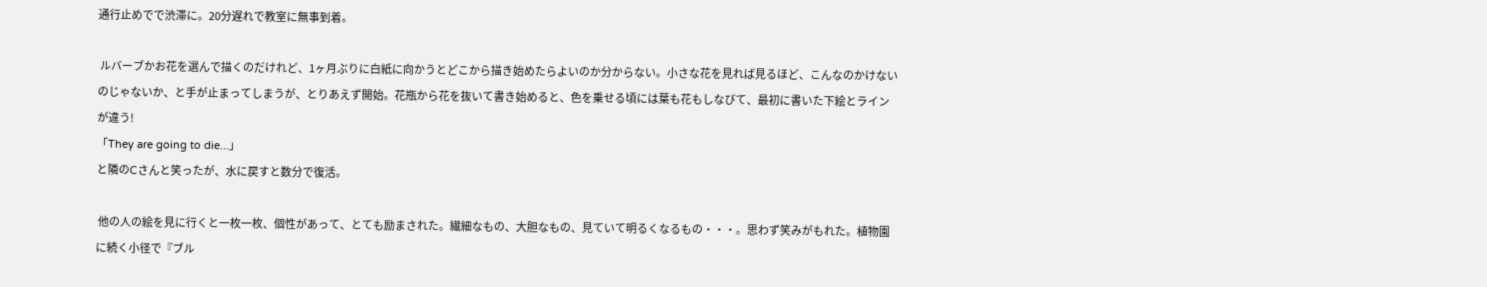通行止めでで渋滞に。20分遅れで教室に無事到着。

 ルバーブかお花を選んで描くのだけれど、1ヶ月ぶりに白紙に向かうとどこから描き始めたらよいのか分からない。小さな花を見れば見るほど、こんなのかけないのじゃないか、と手が止まってしまうが、とりあえず開始。花瓶から花を抜いて書き始めると、色を乗せる頃には葉も花もしなびて、最初に書いた下絵とラインが違う!
「They are going to die...」
と隣のCさんと笑ったが、水に戻すと数分で復活。

 他の人の絵を見に行くと一枚一枚、個性があって、とても励まされた。繊細なもの、大胆なもの、見ていて明るくなるもの・・・。思わず笑みがもれた。植物園に続く小径で『ブル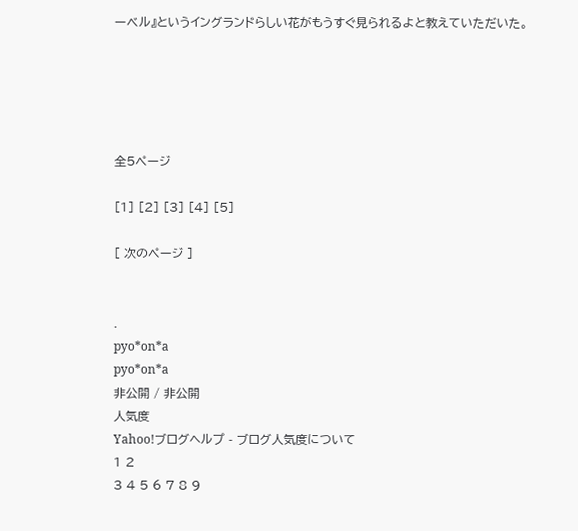ーベル』というイングランドらしい花がもうすぐ見られるよと教えていただいた。





全5ページ

[1] [2] [3] [4] [5]

[ 次のページ ]


.
pyo*on*a
pyo*on*a
非公開 / 非公開
人気度
Yahoo!ブログヘルプ - ブログ人気度について
1 2
3 4 5 6 7 8 9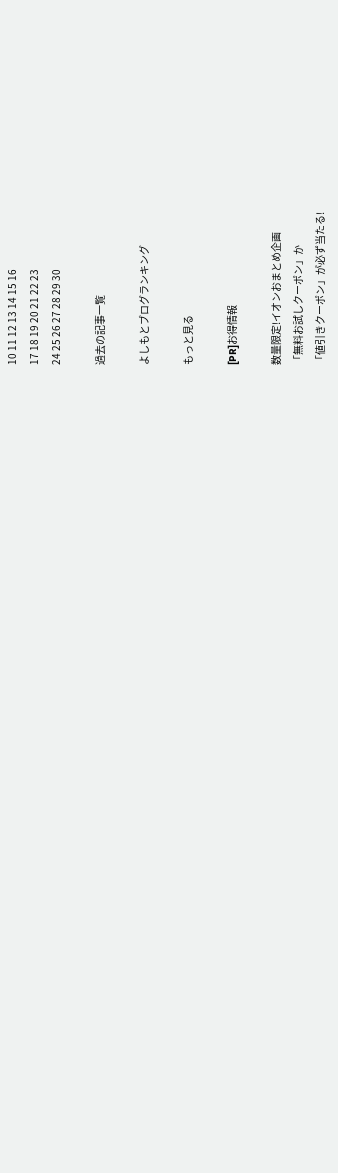10 11 12 13 14 15 16
17 18 19 20 21 22 23
24 25 26 27 28 29 30

過去の記事一覧

よしもとブログランキング

もっと見る

[PR]お得情報

数量限定!イオンおまとめ企画
「無料お試しクーポン」か
「値引きクーポン」が必ず当たる!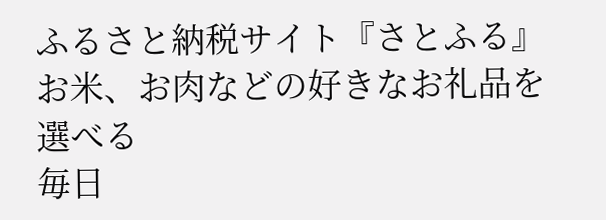ふるさと納税サイト『さとふる』
お米、お肉などの好きなお礼品を選べる
毎日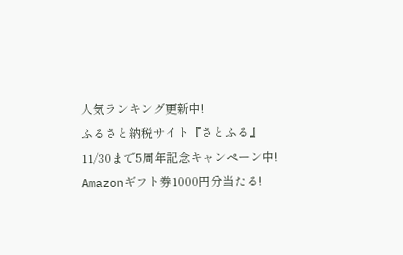人気ランキング更新中!
ふるさと納税サイト『さとふる』
11/30まで5周年記念キャンペーン中!
Amazonギフト券1000円分当たる!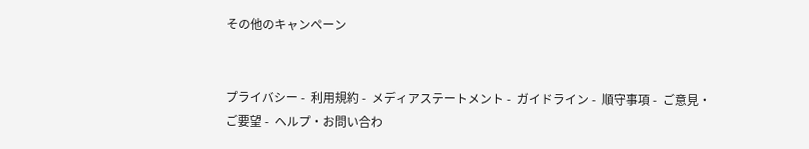その他のキャンペーン


プライバシー -  利用規約 -  メディアステートメント -  ガイドライン -  順守事項 -  ご意見・ご要望 -  ヘルプ・お問い合わ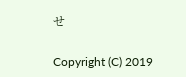せ

Copyright (C) 2019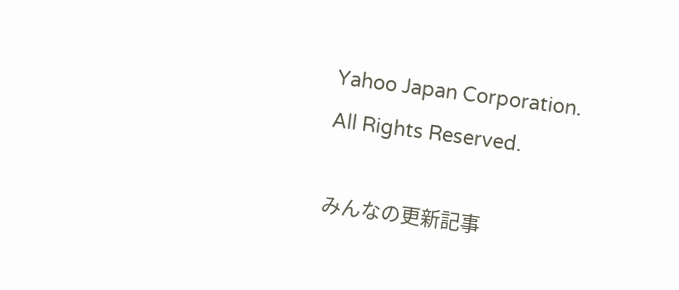Yahoo Japan Corporation. All Rights Reserved.

みんなの更新記事